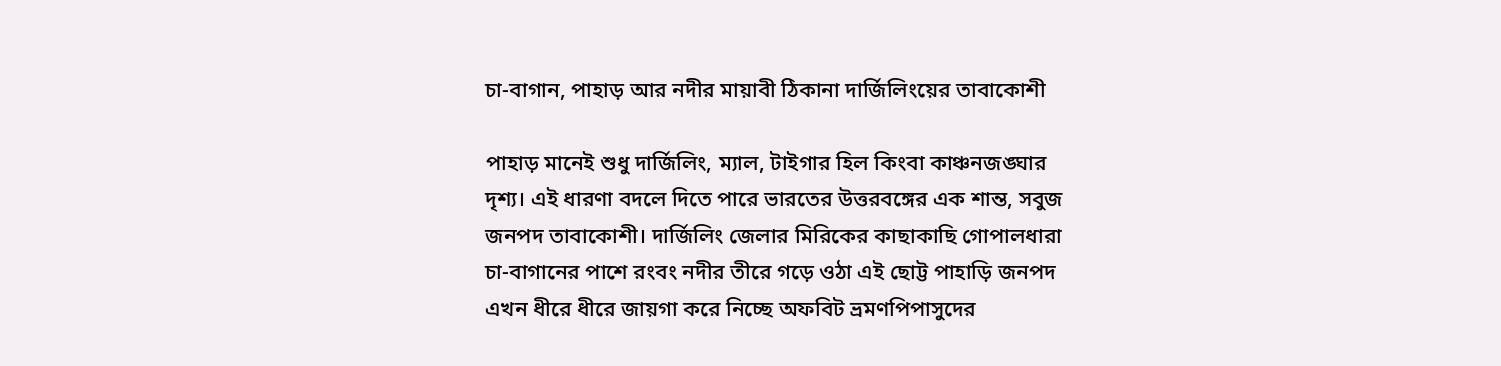চা-বাগান, পাহাড় আর নদীর মায়াবী ঠিকানা দার্জিলিংয়ের তাবাকোশী

পাহাড় মানেই শুধু দার্জিলিং, ম্যাল, টাইগার হিল কিংবা কাঞ্চনজঙ্ঘার দৃশ্য। এই ধারণা বদলে দিতে পারে ভারতের উত্তরবঙ্গের এক শান্ত, সবুজ জনপদ তাবাকোশী। দার্জিলিং জেলার মিরিকের কাছাকাছি গোপালধারা চা-বাগানের পাশে রংবং নদীর তীরে গড়ে ওঠা এই ছোট্ট পাহাড়ি জনপদ এখন ধীরে ধীরে জায়গা করে নিচ্ছে অফবিট ভ্রমণপিপাসুদের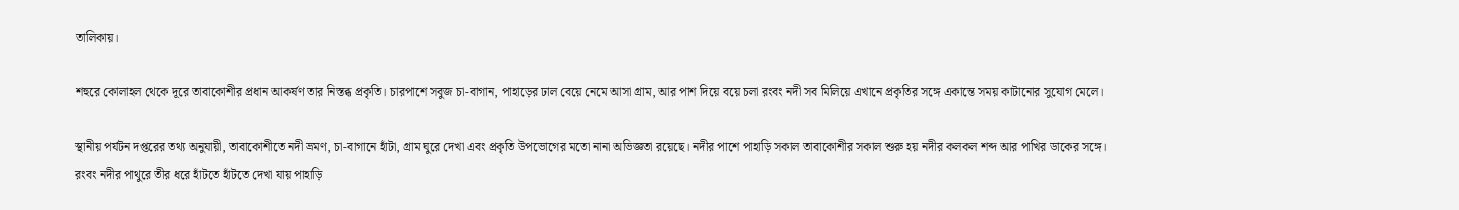তালিকায়।

শহুরে কোলাহল থেকে দূরে তাবাকোশীর প্রধান আকর্ষণ তার নিস্তব্ধ প্রকৃতি। চারপাশে সবুজ চা-বাগান, পাহাড়ের ঢাল বেয়ে নেমে আসা গ্রাম, আর পাশ দিয়ে বয়ে চলা রংবং নদী সব মিলিয়ে এখানে প্রকৃতির সঙ্গে একান্তে সময় কাটানোর সুযোগ মেলে।

স্থানীয় পর্যটন দপ্তরের তথ্য অনুযায়ী, তাবাকোশীতে নদী ভ্রমণ, চা-বাগানে হাঁটা, গ্রাম ঘুরে দেখা এবং প্রকৃতি উপভোগের মতো নানা অভিজ্ঞতা রয়েছে। নদীর পাশে পাহাড়ি সকাল তাবাকোশীর সকাল শুরু হয় নদীর কলকল শব্দ আর পাখির ডাকের সঙ্গে। রংবং নদীর পাথুরে তীর ধরে হাঁটতে হাঁটতে দেখা যায় পাহাড়ি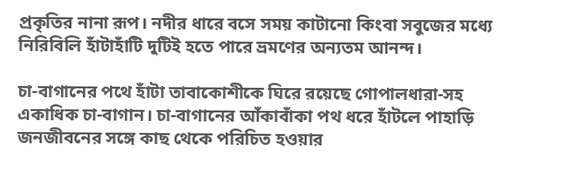প্রকৃতির নানা রূপ। নদীর ধারে বসে সময় কাটানো কিংবা সবুজের মধ্যে নিরিবিলি হাঁটাহাঁটি দুটিই হতে পারে ভ্রমণের অন্যতম আনন্দ।

চা-বাগানের পথে হাঁটা তাবাকোশীকে ঘিরে রয়েছে গোপালধারা-সহ একাধিক চা-বাগান। চা-বাগানের আঁকাবাঁকা পথ ধরে হাঁটলে পাহাড়ি জনজীবনের সঙ্গে কাছ থেকে পরিচিত হওয়ার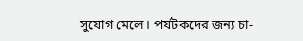সুযোগ মেলে। পর্যটকদের জন্য চা-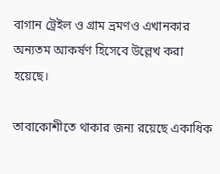বাগান ট্রেইল ও গ্রাম ভ্রমণও এখানকার অন্যতম আকর্ষণ হিসেবে উল্লেখ করা হয়েছে।

তাবাকোশীতে থাকার জন্য রয়েছে একাধিক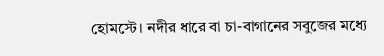হোমস্টে। নদীর ধারে বা চা-বাগানের সবুজের মধ্যে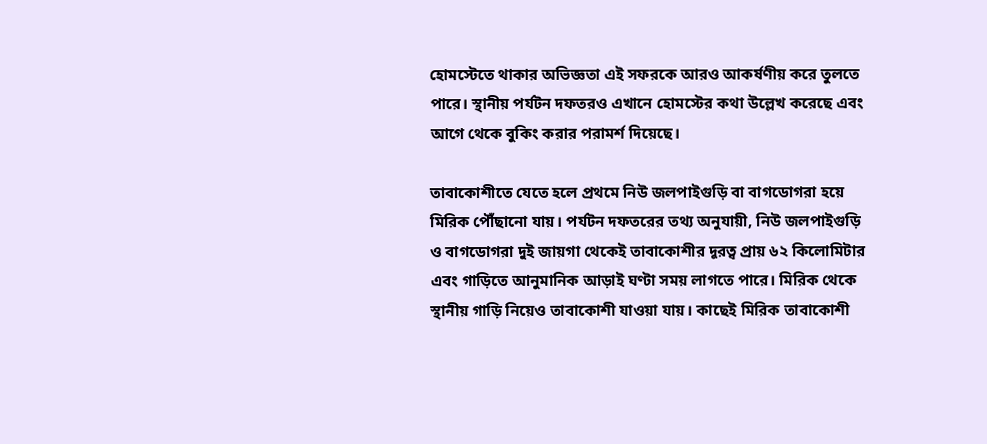হোমস্টেতে থাকার অভিজ্ঞতা এই সফরকে আরও আকর্ষণীয় করে তুলতে পারে। স্থানীয় পর্যটন দফতরও এখানে হোমস্টের কথা উল্লেখ করেছে এবং আগে থেকে বুকিং করার পরামর্শ দিয়েছে।

তাবাকোশীতে যেতে হলে প্রথমে নিউ জলপাইগুড়ি বা বাগডোগরা হয়ে মিরিক পৌঁছানো যায়। পর্যটন দফতরের তথ্য অনুযায়ী, নিউ জলপাইগুড়ি ও বাগডোগরা দুই জায়গা থেকেই তাবাকোশীর দূরত্ব প্রায় ৬২ কিলোমিটার এবং গাড়িতে আনুমানিক আড়াই ঘণ্টা সময় লাগতে পারে। মিরিক থেকে স্থানীয় গাড়ি নিয়েও তাবাকোশী যাওয়া যায়। কাছেই মিরিক তাবাকোশী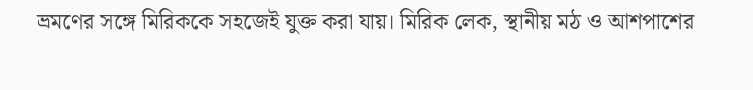ভ্রমণের সঙ্গে মিরিককে সহজেই যুক্ত করা যায়। মিরিক লেক, স্থানীয় মঠ ও আশপাশের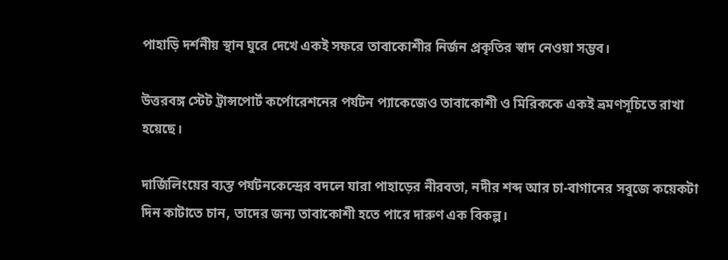পাহাড়ি দর্শনীয় স্থান ঘুরে দেখে একই সফরে তাবাকোশীর নির্জন প্রকৃতির স্বাদ নেওয়া সম্ভব।

উত্তরবঙ্গ স্টেট ট্রান্সপোর্ট কর্পোরেশনের পর্যটন প্যাকেজেও তাবাকোশী ও মিরিককে একই ভ্রমণসূচিতে রাখা হয়েছে।

দার্জিলিংয়ের ব্যস্ত পর্যটনকেন্দ্রের বদলে যারা পাহাড়ের নীরবতা, নদীর শব্দ আর চা-বাগানের সবুজে কয়েকটা দিন কাটাতে চান, তাদের জন্য তাবাকোশী হতে পারে দারুণ এক বিকল্প।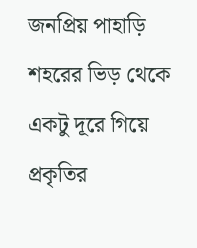জনপ্রিয় পাহাড়ি শহরের ভিড় থেকে একটু দূরে গিয়ে প্রকৃতির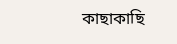কাছাকাছি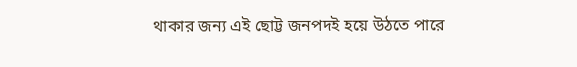থাকার জন্য এই ছোট্ট জনপদই হয়ে উঠতে পারে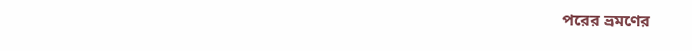পরের ভ্রমণের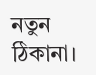নতুন ঠিকানা।